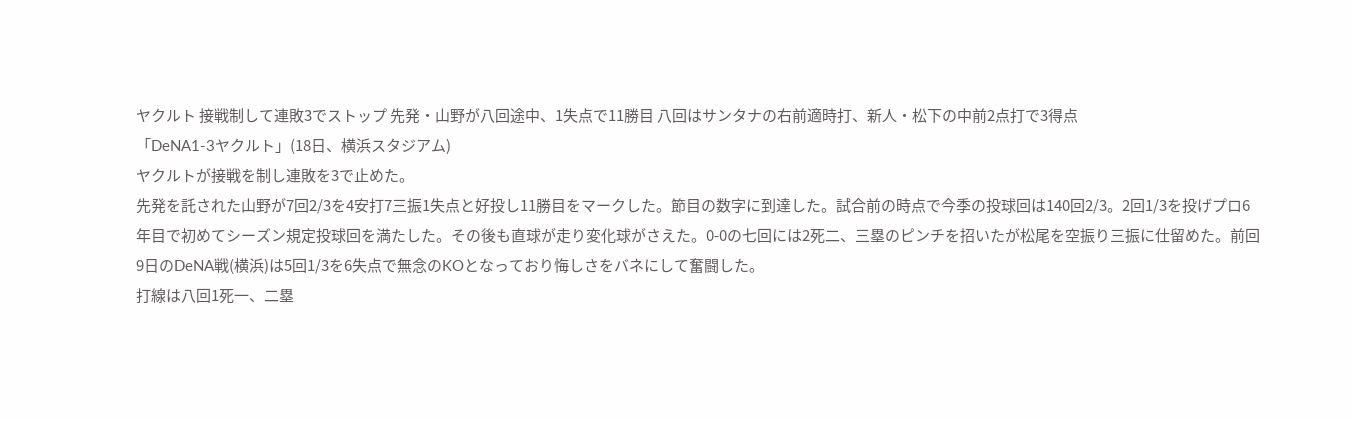ヤクルト 接戦制して連敗3でストップ 先発・山野が八回途中、1失点で11勝目 八回はサンタナの右前適時打、新人・松下の中前2点打で3得点
「DeNA1-3ヤクルト」(18日、横浜スタジアム)
ヤクルトが接戦を制し連敗を3で止めた。
先発を託された山野が7回2/3を4安打7三振1失点と好投し11勝目をマークした。節目の数字に到達した。試合前の時点で今季の投球回は140回2/3。2回1/3を投げプロ6年目で初めてシーズン規定投球回を満たした。その後も直球が走り変化球がさえた。0-0の七回には2死二、三塁のピンチを招いたが松尾を空振り三振に仕留めた。前回9日のDeNA戦(横浜)は5回1/3を6失点で無念のKOとなっており悔しさをバネにして奮闘した。
打線は八回1死一、二塁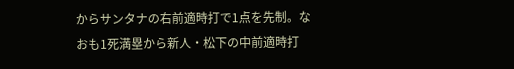からサンタナの右前適時打で1点を先制。なおも1死満塁から新人・松下の中前適時打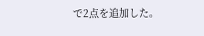で2点を追加した。